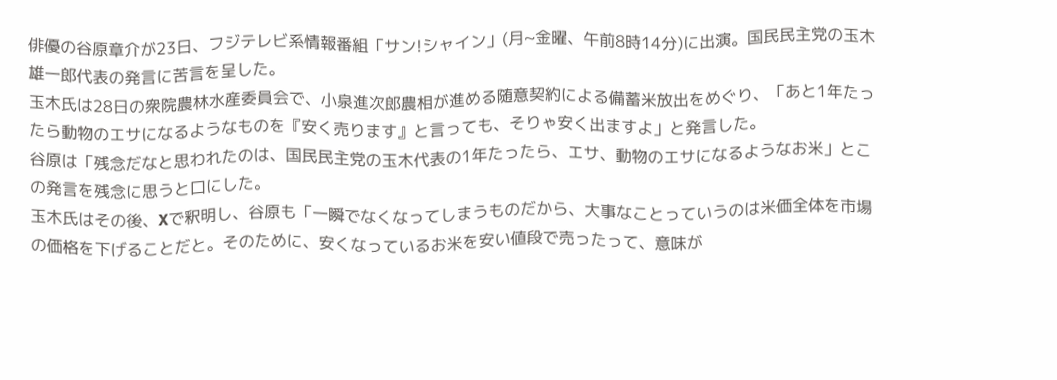俳優の谷原章介が23日、フジテレビ系情報番組「サン!シャイン」(月~金曜、午前8時14分)に出演。国民民主党の玉木雄一郎代表の発言に苦言を呈した。
玉木氏は28日の衆院農林水産委員会で、小泉進次郎農相が進める随意契約による備蓄米放出をめぐり、「あと1年たったら動物のエサになるようなものを『安く売ります』と言っても、そりゃ安く出ますよ」と発言した。
谷原は「残念だなと思われたのは、国民民主党の玉木代表の1年たったら、エサ、動物のエサになるようなお米」とこの発言を残念に思うと口にした。
玉木氏はその後、Xで釈明し、谷原も「一瞬でなくなってしまうものだから、大事なことっていうのは米価全体を市場の価格を下げることだと。そのために、安くなっているお米を安い値段で売ったって、意味が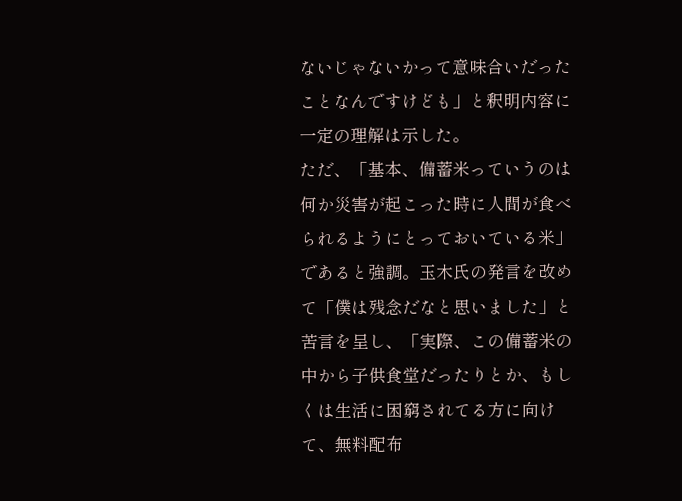ないじゃないかって意味合いだったことなんですけども」と釈明内容に一定の理解は示した。
ただ、「基本、備蓄米っていうのは何か災害が起こった時に人間が食べられるようにとっておいている米」であると強調。玉木氏の発言を改めて「僕は残念だなと思いました」と苦言を呈し、「実際、この備蓄米の中から子供食堂だったりとか、もしくは生活に困窮されてる方に向けて、無料配布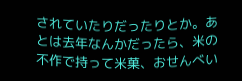されていたりだったりとか。あとは去年なんかだったら、米の不作で持って米菓、おせんべい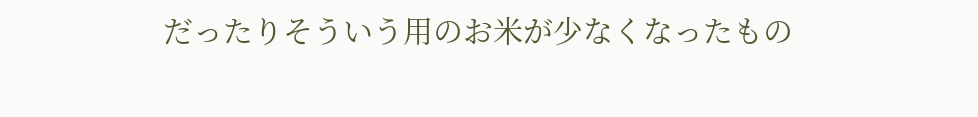だったりそういう用のお米が少なくなったもの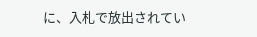に、入札で放出されてい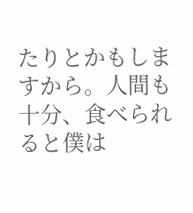たりとかもしますから。人間も十分、食べられると僕は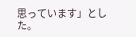思っています」とした。